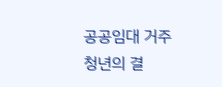공공임대 거주 청년의 결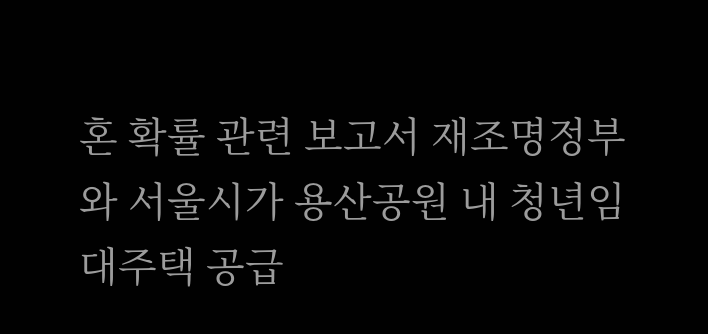혼 확률 관련 보고서 재조명정부와 서울시가 용산공원 내 청년임대주택 공급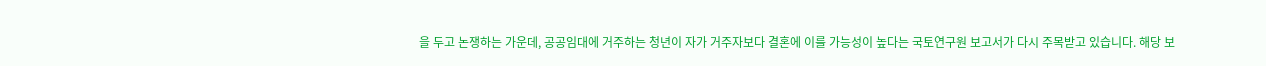을 두고 논쟁하는 가운데, 공공임대에 거주하는 청년이 자가 거주자보다 결혼에 이를 가능성이 높다는 국토연구원 보고서가 다시 주목받고 있습니다. 해당 보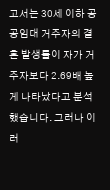고서는 30세 이하 공공임대 거주자의 결혼 발생률이 자가 거주자보다 2.69배 높게 나타났다고 분석했습니다. 그러나 이러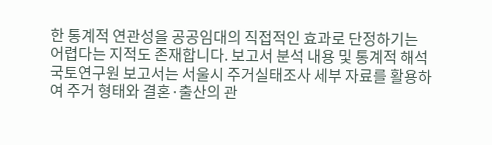한 통계적 연관성을 공공임대의 직접적인 효과로 단정하기는 어렵다는 지적도 존재합니다. 보고서 분석 내용 및 통계적 해석국토연구원 보고서는 서울시 주거실태조사 세부 자료를 활용하여 주거 형태와 결혼·출산의 관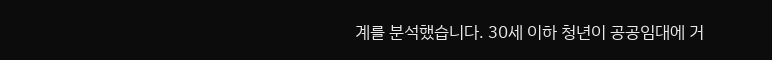계를 분석했습니다. 30세 이하 청년이 공공임대에 거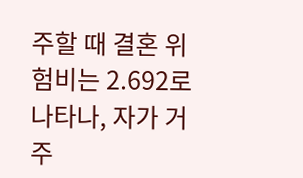주할 때 결혼 위험비는 2.692로 나타나, 자가 거주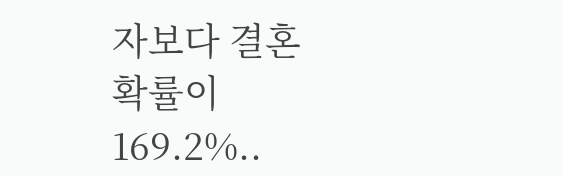자보다 결혼 확률이 169.2%..